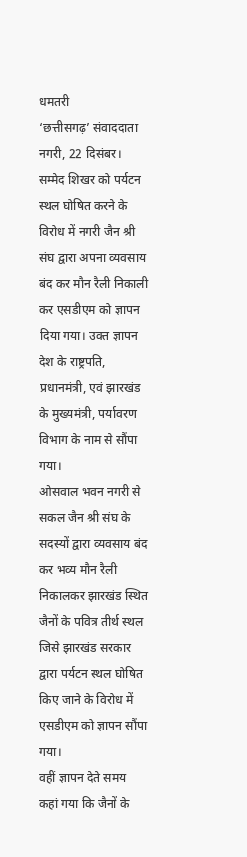धमतरी
‘छत्तीसगढ़’ संवाददाता
नगरी, 22 दिसंबर। सम्मेद शिखर को पर्यटन स्थल घोषित करने के विरोध में नगरी जैन श्री संघ द्वारा अपना व्यवसाय बंद कर मौन रैली निकाली कर एसडीएम को ज्ञापन दिया गया। उक्त ज्ञापन देश के राष्ट्रपति, प्रधानमंत्री, एवं झारखंड के मुख्यमंत्री, पर्यावरण विभाग के नाम से सौंपा गया।
ओसवाल भवन नगरी से सकल जैन श्री संघ के सदस्यों द्वारा व्यवसाय बंद कर भव्य मौन रैली निकालकर झारखंड स्थित जैनों के पवित्र तीर्थ स्थल जिसे झारखंड सरकार द्वारा पर्यटन स्थल घोषित किए जाने के विरोध में एसडीएम को ज्ञापन सौंपा गया।
वहीं ज्ञापन देते समय कहां गया कि जैनों के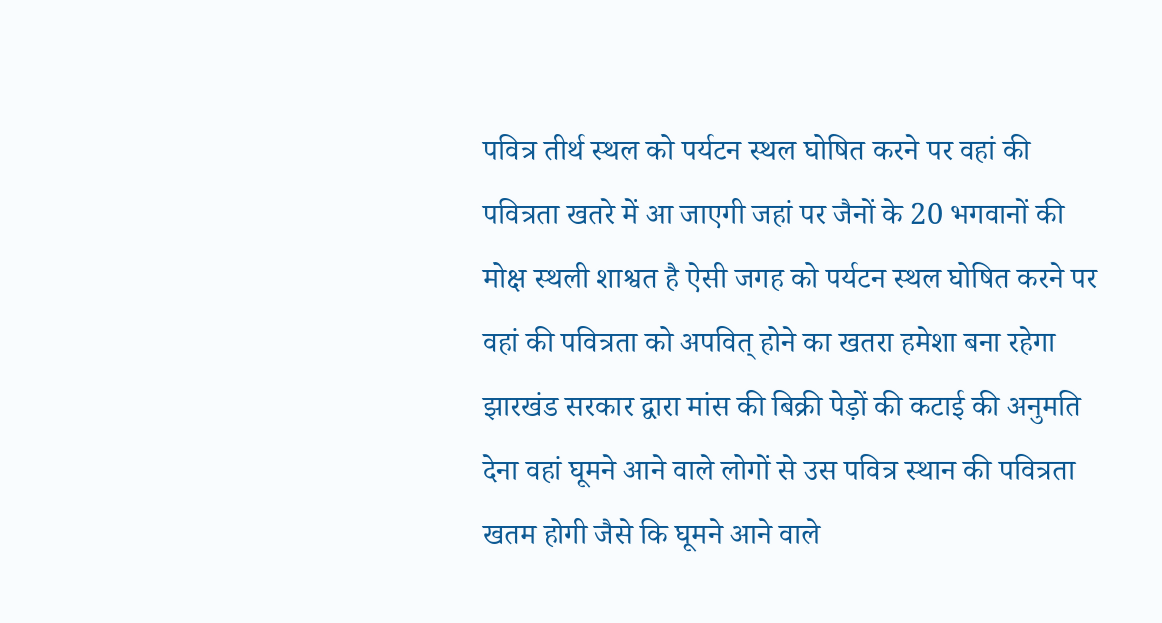पवित्र तीर्थ स्थल को पर्यटन स्थल घोषित करने पर वहां की पवित्रता खतरे में आ जाएगी जहां पर जैनों के 20 भगवानों की मोक्ष स्थली शाश्वत है ऐसी जगह को पर्यटन स्थल घोषित करने पर वहां की पवित्रता को अपवित् होने का खतरा हमेशा बना रहेगा झारखंड सरकार द्वारा मांस की बिक्री पेड़ों की कटाई की अनुमति देना वहां घूमने आने वाले लोगों से उस पवित्र स्थान की पवित्रता खतम होगी जैसे कि घूमने आने वाले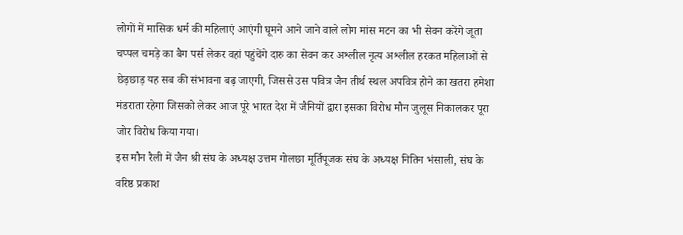लोगों में मासिक धर्म की महिलाएं आएंगी घूमने आने जाने वाले लोग मांस मटन का भी सेवन करेंगे जूता चप्पल चमड़े का बैग पर्स लेकर वहां पहुंचेंगे दारु का सेवन कर अश्लील नृत्य अश्लील हरकत महिलाओं से छेड़छाड़ यह सब की संभावना बढ़ जाएगी, जिससे उस पवित्र जैन तीर्थ स्थल अपवित्र होने का खतरा हमेशा मंडराता रहेगा जिसको लेकर आज पूरे भारत देश में जैनियों द्वारा इसका विरोध मौन जुलूस निकालकर पूरा जोर विरोध किया गया।
इस मौन रैली में जैन श्री संघ के अध्यक्ष उत्तम गोलछा मूर्तिपूजक संघ के अध्यक्ष नितिन भंसाली, संघ के वरिष्ठ प्रकाश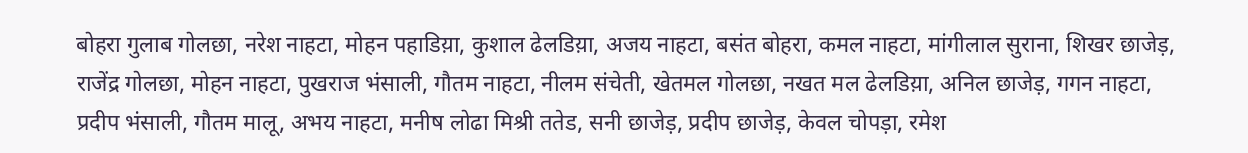बोहरा गुलाब गोलछा, नरेश नाहटा, मोहन पहाडिय़ा, कुशाल ढेलडिय़ा, अजय नाहटा, बसंत बोहरा, कमल नाहटा, मांगीलाल सुराना, शिखर छाजेड़, राजेंद्र गोलछा, मोहन नाहटा, पुखराज भंसाली, गौतम नाहटा, नीलम संचेती, खेतमल गोलछा, नखत मल ढेलडिय़ा, अनिल छाजेड़, गगन नाहटा, प्रदीप भंसाली, गौतम मालू, अभय नाहटा, मनीष लोढा मिश्री ततेड, सनी छाजेड़, प्रदीप छाजेड़, केवल चोपड़ा, रमेश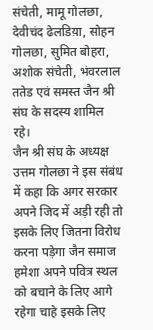संचेती, मामू गोलछा, देवीचंद ढेलडिय़ा, सोहन गोलछा, सुमित बोहरा, अशोक संचेती, भंवरलाल ततेड एवं समस्त जैन श्री संघ के सदस्य शामिल रहे।
जैन श्री संघ के अध्यक्ष उत्तम गोलछा ने इस संबंध में कहा कि अगर सरकार अपने जिद में अड़ी रही तो इसके लिए जितना विरोध करना पड़ेगा जैन समाज हमेशा अपने पवित्र स्थल को बचाने के लिए आगे रहेगा चाहे इसके लिए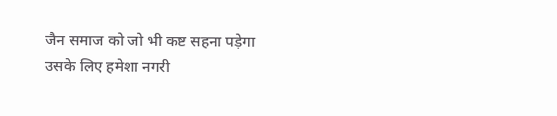जैन समाज को जो भी कष्ट सहना पड़ेगा उसके लिए हमेशा नगरी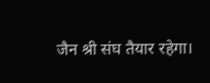जैन श्री संघ तैयार रहेगा।